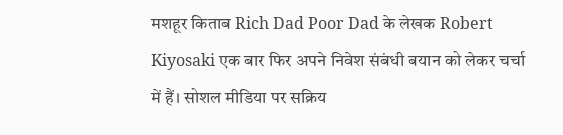मशहूर किताब Rich Dad Poor Dad के लेखक Robert Kiyosaki एक बार फिर अपने निवेश संबंधी बयान को लेकर चर्चा में हैं। सोशल मीडिया पर सक्रिय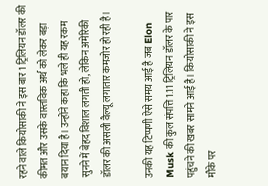रहने वाले कियोसाकी ने इस बार 1 ट्रिलियन डॉलर की कीमत और उसके वास्तविक अर्थ को लेकर बड़ा बयान दिया है। उन्होंने कहा कि भले ही यह रकम सुनने में बेहद विशाल लगती हो, लेकिन अमेरिकी डॉलर की असली वैल्यू लगातार कमजोर हो रही है।

उनकी यह टिप्पणी ऐसे समय आई है जब Elon Musk की कुल संपत्ति 1.11 ट्रिलियन डॉलर के पार पहुंचने की खबर सामने आई है। कियोसाकी ने इस मौके पर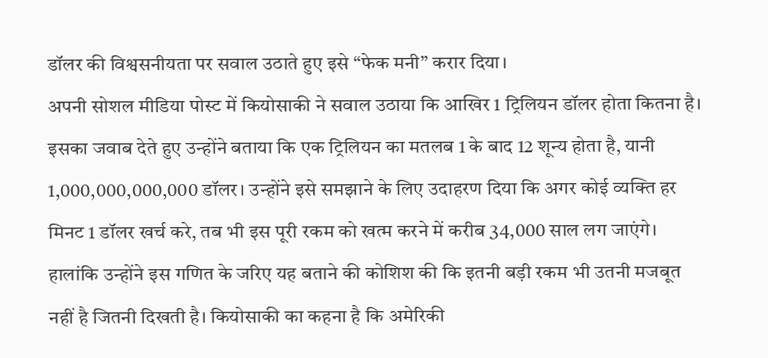डॉलर की विश्वसनीयता पर सवाल उठाते हुए इसे “फेक मनी” करार दिया।
अपनी सोशल मीडिया पोस्ट में कियोसाकी ने सवाल उठाया कि आखिर 1 ट्रिलियन डॉलर होता कितना है। इसका जवाब देते हुए उन्होंने बताया कि एक ट्रिलियन का मतलब 1 के बाद 12 शून्य होता है, यानी 1,000,000,000,000 डॉलर। उन्होंने इसे समझाने के लिए उदाहरण दिया कि अगर कोई व्यक्ति हर मिनट 1 डॉलर खर्च करे, तब भी इस पूरी रकम को खत्म करने में करीब 34,000 साल लग जाएंगे।
हालांकि उन्होंने इस गणित के जरिए यह बताने की कोशिश की कि इतनी बड़ी रकम भी उतनी मजबूत नहीं है जितनी दिखती है। कियोसाकी का कहना है कि अमेरिकी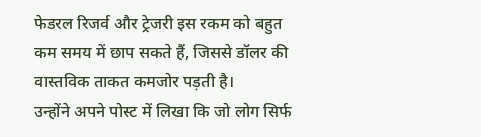फेडरल रिजर्व और ट्रेजरी इस रकम को बहुत कम समय में छाप सकते हैं, जिससे डॉलर की वास्तविक ताकत कमजोर पड़ती है।
उन्होंने अपने पोस्ट में लिखा कि जो लोग सिर्फ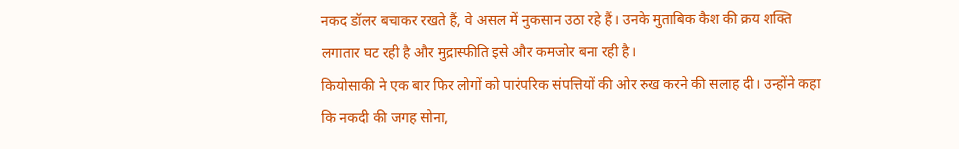नकद डॉलर बचाकर रखते हैं, वे असल में नुकसान उठा रहे हैं। उनके मुताबिक कैश की क्रय शक्ति लगातार घट रही है और मुद्रास्फीति इसे और कमजोर बना रही है।
कियोसाकी ने एक बार फिर लोगों को पारंपरिक संपत्तियों की ओर रुख करने की सलाह दी। उन्होंने कहा कि नकदी की जगह सोना,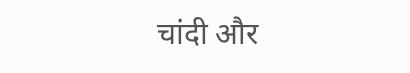चांदी और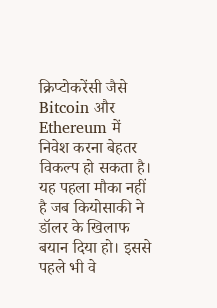क्रिप्टोकरेंसी जैसे Bitcoin और Ethereum में निवेश करना बेहतर विकल्प हो सकता है।
यह पहला मौका नहीं है जब कियोसाकी ने डॉलर के खिलाफ बयान दिया हो। इससे पहले भी वे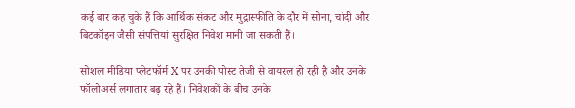कई बार कह चुके हैं कि आर्थिक संकट और मुद्रास्फीति के दौर में सोना, चांदी और बिटकॉइन जैसी संपत्तियां सुरक्षित निवेश मानी जा सकती हैं।

सोशल मीडिया प्लेटफॉर्म X पर उनकी पोस्ट तेजी से वायरल हो रही है और उनके फॉलोअर्स लगातार बढ़ रहे हैं। निवेशकों के बीच उनके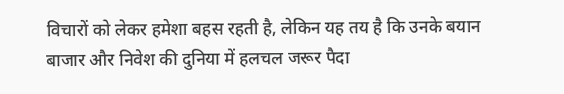विचारों को लेकर हमेशा बहस रहती है, लेकिन यह तय है कि उनके बयान बाजार और निवेश की दुनिया में हलचल जरूर पैदा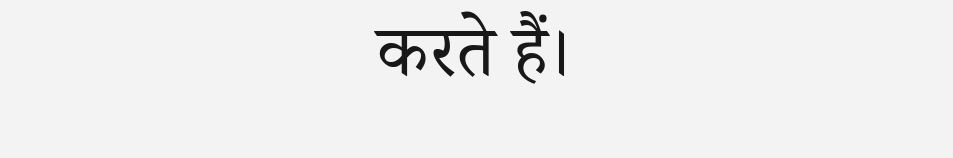करते हैं।